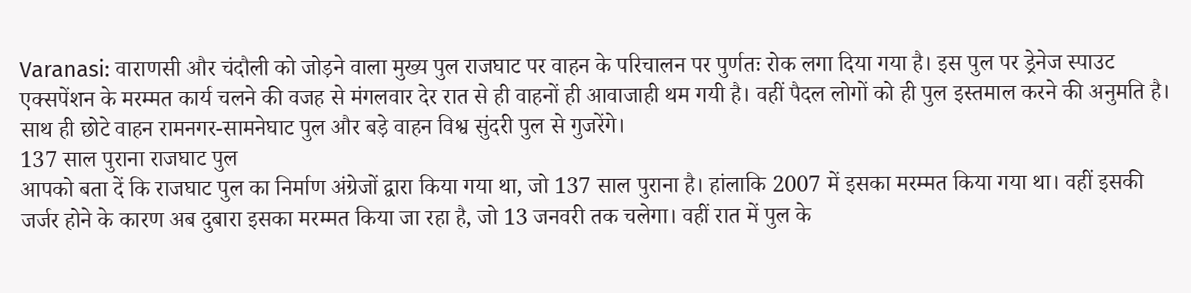Varanasi: वाराणसी और चंदौली को जोड़ने वाला मुख्य पुल राजघाट पर वाहन के परिचालन पर पुर्णतः रोक लगा दिया गया है। इस पुल पर ड्रेनेज स्पाउट एक्सपेंशन के मरम्मत कार्य चलने की वजह से मंगलवार देर रात से ही वाहनों ही आवाजाही थम गयी है। वहीं पैदल लोगों को ही पुल इस्तमाल करने की अनुमति है। साथ ही छोटे वाहन रामनगर-सामनेघाट पुल और बड़े वाहन विश्व सुंदरी पुल से गुजरेंगे।
137 साल पुराना राजघाट पुल
आपको बता दें कि राजघाट पुल का निर्माण अंग्रेजों द्वारा किया गया था, जो 137 साल पुराना है। हांलाकि 2007 में इसका मरम्मत किया गया था। वहीं इसकी जर्जर होने के कारण अब दुबारा इसका मरम्मत किया जा रहा है, जो 13 जनवरी तक चलेगा। वहीं रात में पुल के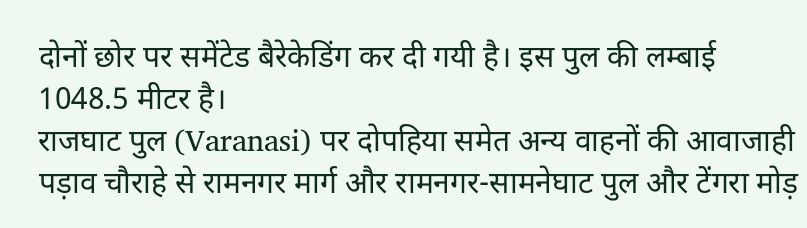दोनों छोर पर समेंटेड बैरेकेडिंग कर दी गयी है। इस पुल की लम्बाई 1048.5 मीटर है।
राजघाट पुल (Varanasi) पर दोपहिया समेत अन्य वाहनों की आवाजाही पड़ाव चौराहे से रामनगर मार्ग और रामनगर-सामनेघाट पुल और टेंगरा मोड़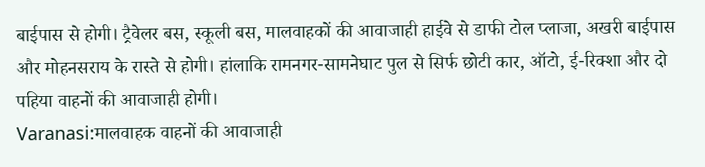बाईपास से होगी। ट्रैवेलर बस, स्कूली बस, मालवाहकों की आवाजाही हाईवे से डाफी टोल प्लाजा, अखरी बाईपास और मोहनसराय के रास्ते से होगी। हांलाकि रामनगर-सामनेघाट पुल से सिर्फ छोटी कार, ऑटो, ई-रिक्शा और दो पहिया वाहनों की आवाजाही होगी।
Varanasi:मालवाहक वाहनों की आवाजाही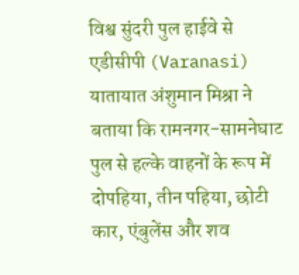विश्व सुंदरी पुल हाईवे से
एडीसीपी (Varanasi) यातायात अंशुमान मिश्रा ने बताया कि रामनगर-सामनेघाट पुल से हल्के वाहनों के रूप में दोपहिया, तीन पहिया, छोटी कार, एंबुलेंस और शव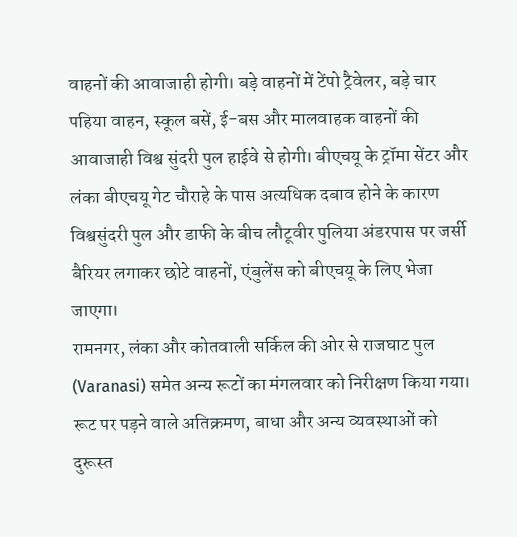वाहनों की आवाजाही होगी। बड़े वाहनों में टेंपो ट्रैवेलर, बड़े चार पहिया वाहन, स्कूल बसें, ई-बस और मालवाहक वाहनों की आवाजाही विश्व सुंदरी पुल हाईवे से होगी। बीएचयू के ट्रॉमा सेंटर और लंका बीएचयू गेट चौराहे के पास अत्यधिक दबाव होने के कारण विश्वसुंदरी पुल और डाफी के बीच लौटूवीर पुलिया अंडरपास पर जर्सी बैरियर लगाकर छोटे वाहनों, एंबुलेंस को बीएचयू के लिए भेजा जाएगा।
रामनगर, लंका और कोतवाली सर्किल की ओर से राजघाट पुल (Varanasi) समेत अन्य रूटों का मंगलवार को निरीक्षण किया गया। रूट पर पड़ने वाले अतिक्रमण, बाधा और अन्य व्यवस्थाओं को दुरूस्त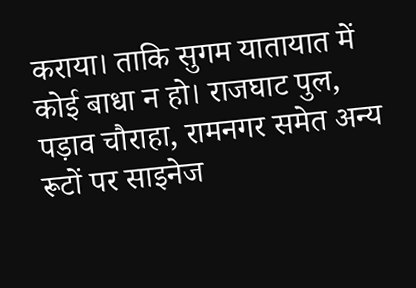कराया। ताकि सुगम यातायात में कोई बाधा न हो। राजघाट पुल, पड़ाव चौराहा, रामनगर समेत अन्य रूटों पर साइनेज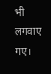भी लगवाए गए।